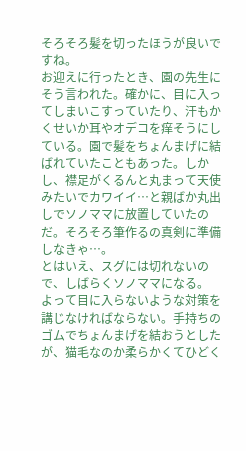そろそろ髪を切ったほうが良いですね。
お迎えに行ったとき、園の先生にそう言われた。確かに、目に入ってしまいこすっていたり、汗もかくせいか耳やオデコを痒そうにしている。園で髪をちょんまげに結ばれていたこともあった。しかし、襟足がくるんと丸まって天使みたいでカワイイ…と親ばか丸出しでソノママに放置していたのだ。そろそろ筆作るの真剣に準備しなきゃ…。
とはいえ、スグには切れないので、しばらくソノママになる。
よって目に入らないような対策を講じなければならない。手持ちのゴムでちょんまげを結おうとしたが、猫毛なのか柔らかくてひどく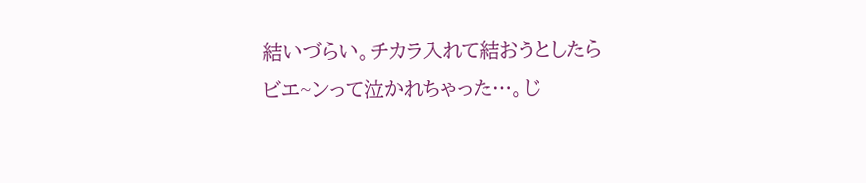結いづらい。チカラ入れて結おうとしたらビエ~ンって泣かれちゃった…。じ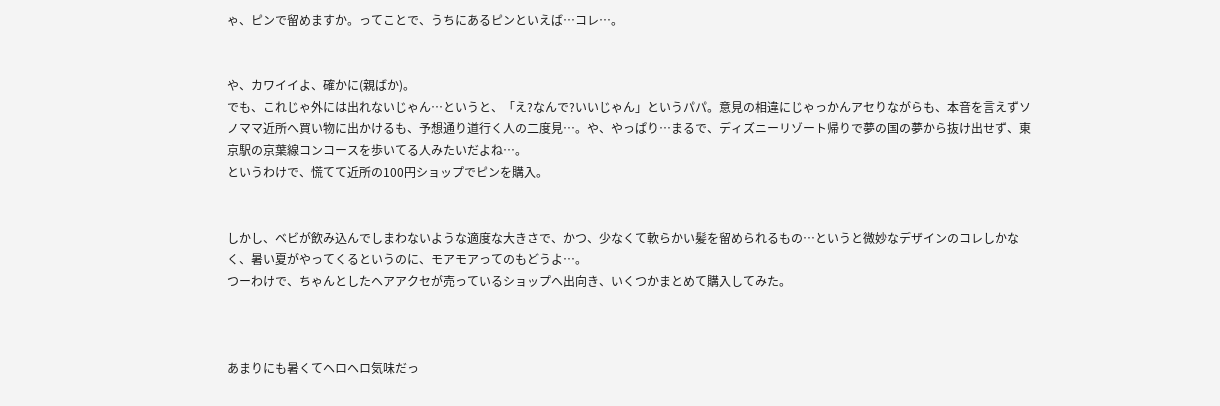ゃ、ピンで留めますか。ってことで、うちにあるピンといえば…コレ…。


や、カワイイよ、確かに(親ばか)。
でも、これじゃ外には出れないじゃん…というと、「え?なんで?いいじゃん」というパパ。意見の相違にじゃっかんアセりながらも、本音を言えずソノママ近所へ買い物に出かけるも、予想通り道行く人の二度見…。や、やっぱり…まるで、ディズニーリゾート帰りで夢の国の夢から抜け出せず、東京駅の京葉線コンコースを歩いてる人みたいだよね…。
というわけで、慌てて近所の100円ショップでピンを購入。


しかし、ベビが飲み込んでしまわないような適度な大きさで、かつ、少なくて軟らかい髪を留められるもの…というと微妙なデザインのコレしかなく、暑い夏がやってくるというのに、モアモアってのもどうよ…。
つーわけで、ちゃんとしたヘアアクセが売っているショップへ出向き、いくつかまとめて購入してみた。



あまりにも暑くてヘロヘロ気味だっ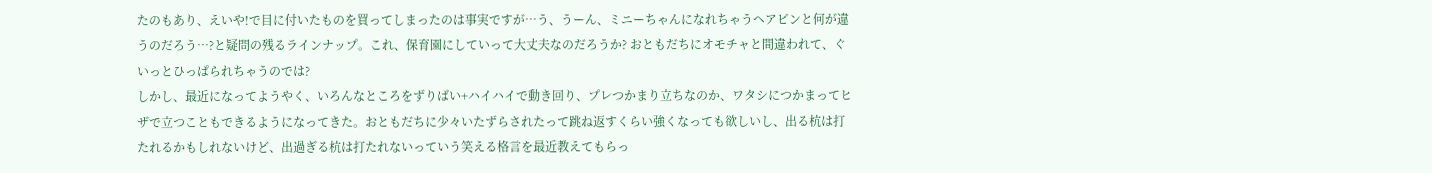たのもあり、えいや!で目に付いたものを買ってしまったのは事実ですが…う、うーん、ミニーちゃんになれちゃうヘアピンと何が違うのだろう…?と疑問の残るラインナップ。これ、保育園にしていって大丈夫なのだろうか? おともだちにオモチャと間違われて、ぐいっとひっぱられちゃうのでは?
しかし、最近になってようやく、いろんなところをずりばい+ハイハイで動き回り、プレつかまり立ちなのか、ワタシにつかまってヒザで立つこともできるようになってきた。おともだちに少々いたずらされたって跳ね返すくらい強くなっても欲しいし、出る杭は打たれるかもしれないけど、出過ぎる杭は打たれないっていう笑える格言を最近教えてもらっ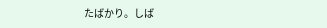たばかり。しば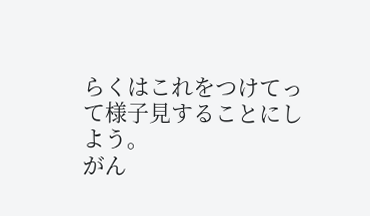らくはこれをつけてって様子見することにしよう。
がん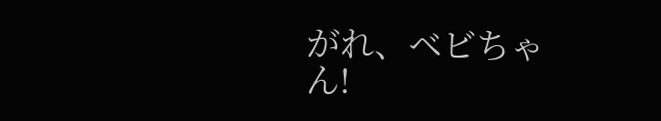がれ、ベビちゃん!